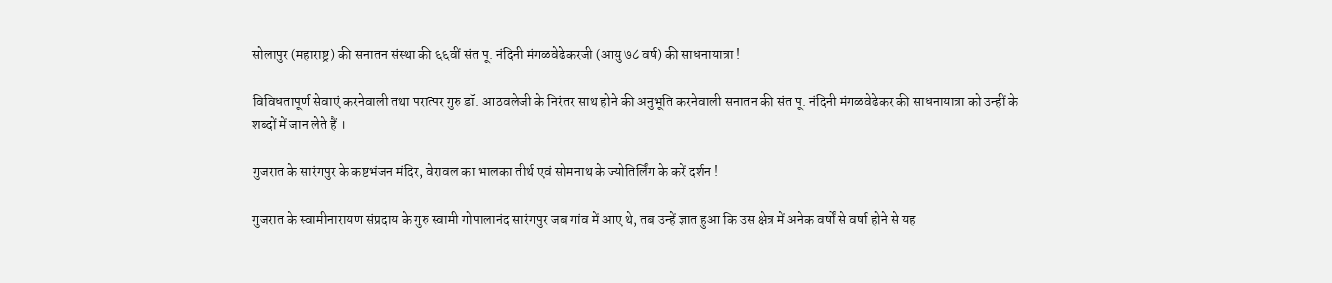सोलापुर (महाराष्ट्र) की सनातन संस्था की ६६वीं संत पू. नंदिनी मंगळवेढेकरजी (आयु ७८ वर्ष) की साधनायात्रा !

विविधतापूर्ण सेवाएं करनेवाली तथा परात्पर गुरु डॉ. आठवलेजी के निरंतर साथ होने की अनुभूति करनेवाली सनातन की संत पू. नंदिनी मंगळवेढेकर की साधनायात्रा को उन्हीं के शब्दों में जान लेते हैं ।

गुजरात के सारंगपुर के कष्टभंजन मंदिर, वेरावल का भालका तीर्थ एवं सोमनाथ के ज्योतिर्लिंग के करें दर्शन !

गुजरात के स्वामीनारायण संप्रदाय के गुरु स्वामी गोपालानंद सारंगपुर जब गांव में आए थे, तब उन्हें ज्ञात हुआ कि उस क्षेत्र में अनेक वर्षों से वर्षा होने से यह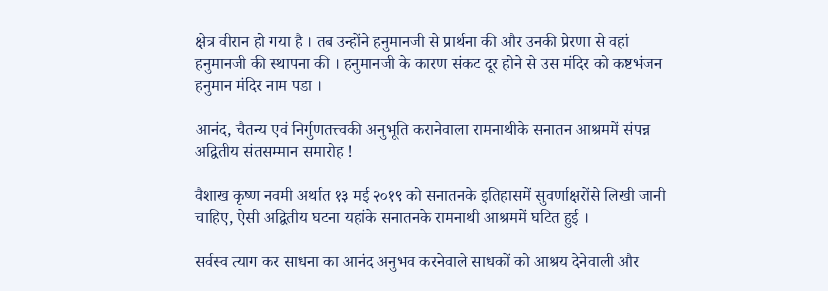क्षेत्र वीरान हो गया है । तब उन्होंने हनुमानजी से प्रार्थना की और उनकी प्रेरणा से वहां हनुमानजी की स्थापना की । हनुमानजी के कारण संकट दूर होने से उस मंदिर को कष्टभंजन हनुमान मंदिर नाम पडा ।

आनंद, चैतन्य एवं निर्गुणतत्त्वकी अनुभूति करानेवाला रामनाथीके सनातन आश्रममें संपन्न अद्वितीय संतसम्मान समारोह !

वैशाख कृष्ण नवमी अर्थात १३ मई २०१९ को सनातनके इतिहासमें सुवर्णाक्षरोंसे लिखी जानी चाहिए, ऐसी अद्वितीय घटना यहांके सनातनके रामनाथी आश्रममें घटित हुई ।

सर्वस्व त्याग कर साधना का आनंद अनुभव करनेवाले साधकों को आश्रय देनेवाली और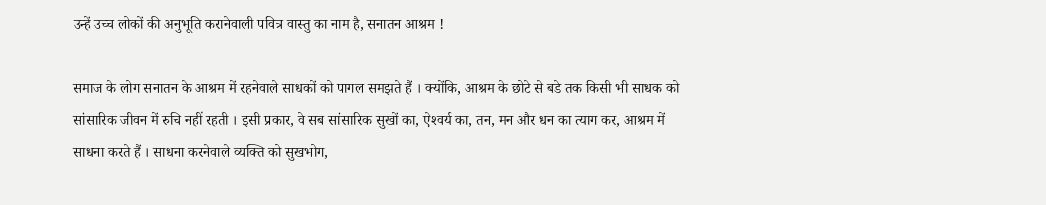उन्हें उच्च लोकों की अनुभूति करानेवाली पवित्र वास्तु का नाम है, सनातन आश्रम !

समाज के लोग सनातन के आश्रम में रहनेवाले साधकों को पागल समझते हैं । क्योंकि, आश्रम के छोटे से बडे तक किसी भी साधक को सांसारिक जीवन में रुचि नहीं रहती । इसी प्रकार, वे सब सांसारिक सुखों का, ऐश्‍वर्य का, तन, मन और धन का त्याग कर, आश्रम में साधना करते हैं । साधना करनेवाले व्यक्ति को सुखभोग,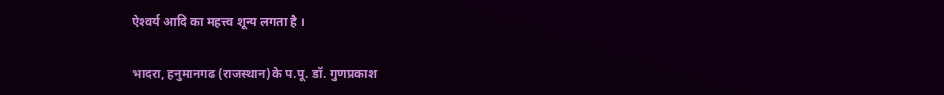ऐश्‍वर्य आदि का महत्त्व शून्य लगता है ।

भादरा, हनुमानगढ (राजस्थान)के प.पू. डॉ. गुणप्रकाश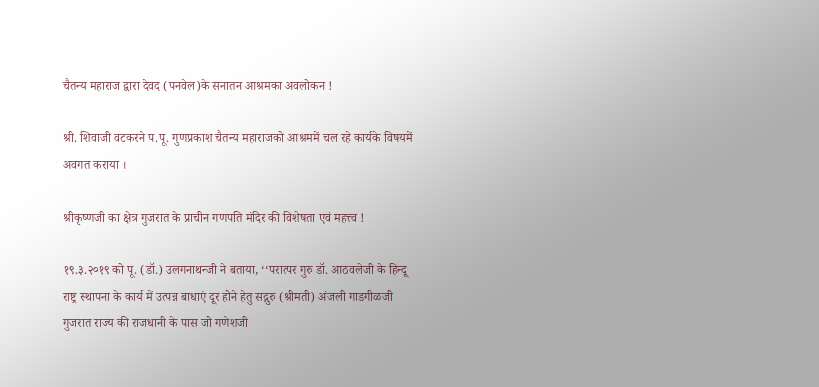चैतन्य महाराज द्वारा देवद (पनवेल)के सनातन आश्रमका अवलोकन !

श्री. शिवाजी वटकरने प.पू. गुणप्रकाश चैतन्य महाराजको आश्रममें चल रहे कार्यके विषयमें अवगत कराया ।

श्रीकृष्णजी का क्षेत्र गुजरात के प्राचीन गणपति मंदिर की विशेषता एवं महत्त्व !

१९.३.२०१९ को पू. (डॉ.) उलगनाथन्जी ने बताया, ‘‘परात्पर गुरु डॉ. आठवलेजी के हिन्दू राष्ट्र स्थापना के कार्य में उत्पन्न बाधाएं दूर होने हेतु सद्गुरु (श्रीमती) अंजली गाडगीळजी गुजरात राज्य की राजधानी के पास जो गणेशजी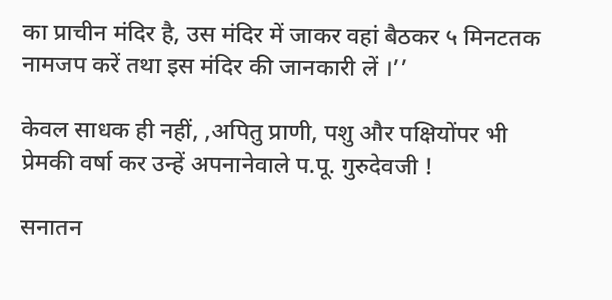का प्राचीन मंदिर है, उस मंदिर में जाकर वहां बैठकर ५ मिनटतक नामजप करें तथा इस मंदिर की जानकारी लें ।’’

केवल साधक ही नहीं, ,अपितु प्राणी, पशु और पक्षियोंपर भी प्रेमकी वर्षा कर उन्हें अपनानेवाले प.पू. गुरुदेवजी !

सनातन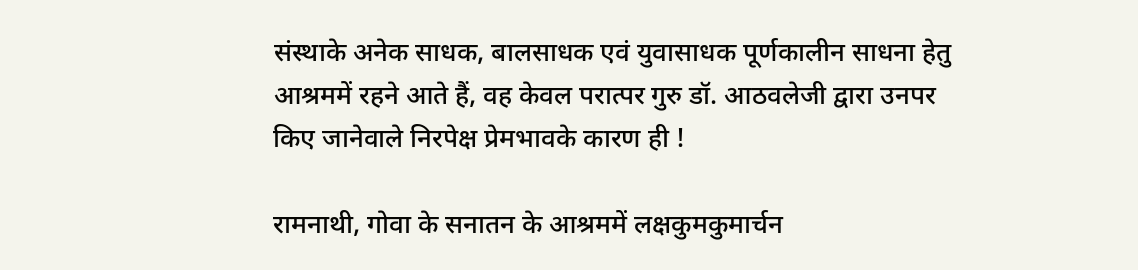संस्थाके अनेक साधक, बालसाधक एवं युवासाधक पूर्णकालीन साधना हेतु आश्रममें रहने आते हैं, वह केवल परात्पर गुरु डॉ. आठवलेजी द्वारा उनपर किए जानेवाले निरपेक्ष प्रेमभावके कारण ही !

रामनाथी, गोवा के सनातन के आश्रममें लक्षकुमकुमार्चन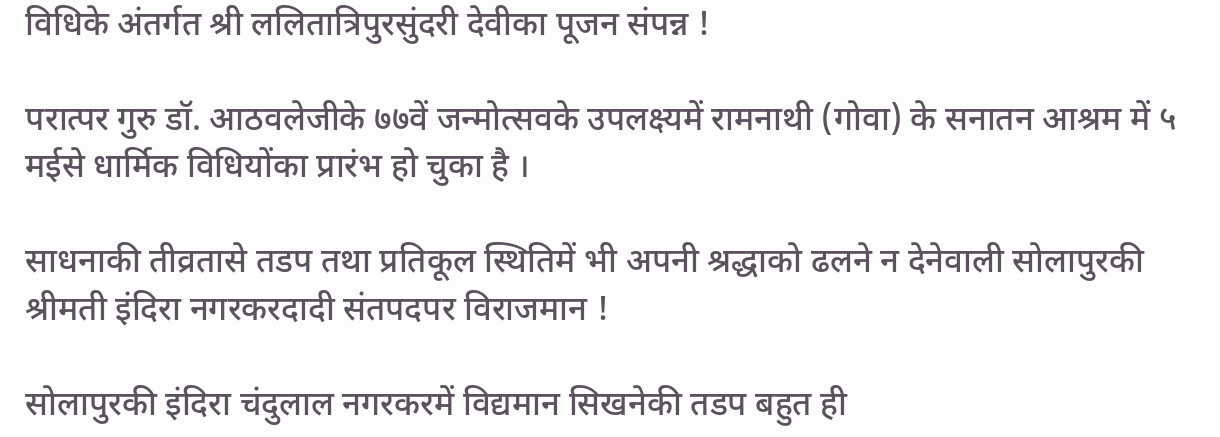विधिके अंतर्गत श्री ललितात्रिपुरसुंदरी देवीका पूजन संपन्न !

परात्पर गुरु डॉ. आठवलेजीके ७७वें जन्मोत्सवके उपलक्ष्यमें रामनाथी (गोवा) के सनातन आश्रम में ५ मईसे धार्मिक विधियोंका प्रारंभ हो चुका है ।

साधनाकी तीव्रतासे तडप तथा प्रतिकूल स्थितिमें भी अपनी श्रद्धाको ढलने न देनेवाली सोलापुरकी श्रीमती इंदिरा नगरकरदादी संतपदपर विराजमान !

सोलापुरकी इंदिरा चंदुलाल नगरकरमें विद्यमान सिखनेकी तडप बहुत ही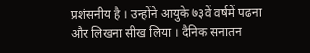प्रशंसनीय है । उन्होंने आयुके ७३वें वर्षमें पढना और लिखना सीख लिया । दैनिक सनातन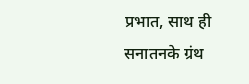प्रभात, साथ ही सनातनके ग्रंथ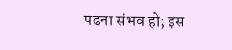पढना संभव हो; इस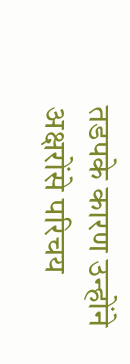तडपके कारण उन्होंने अक्षरोंसे परिचय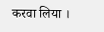करवा लिया ।